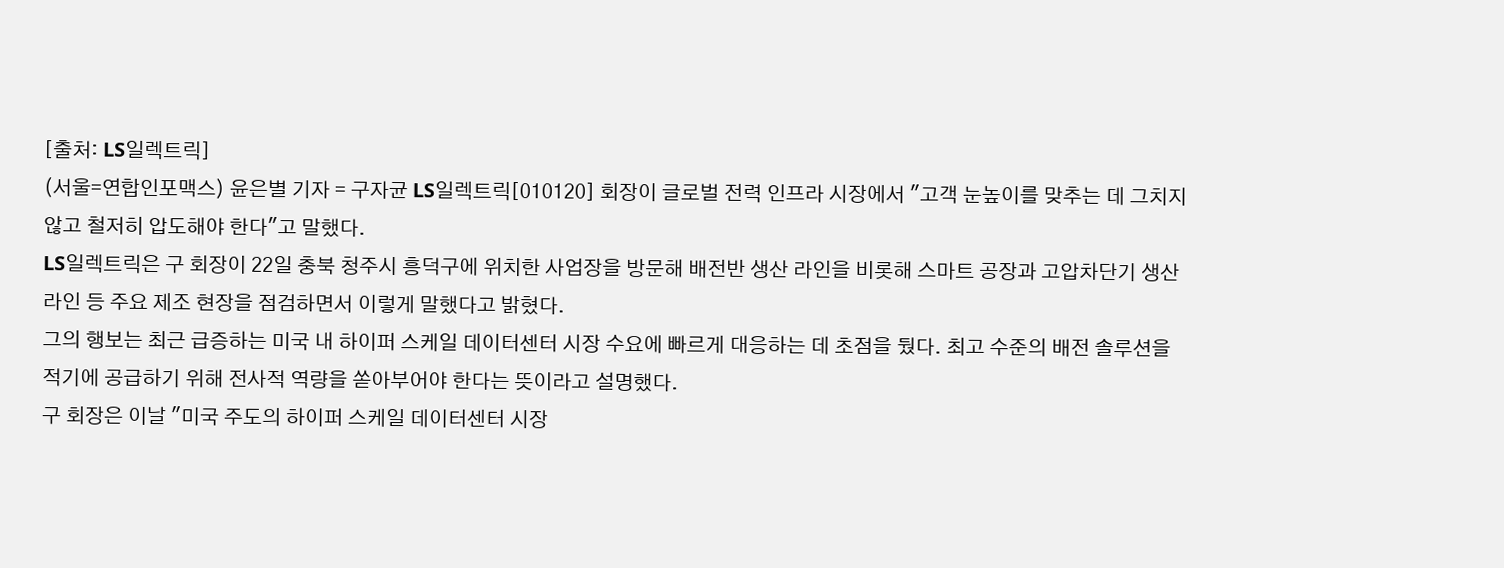[출처: LS일렉트릭]
(서울=연합인포맥스) 윤은별 기자 = 구자균 LS일렉트릭[010120] 회장이 글로벌 전력 인프라 시장에서 "고객 눈높이를 맞추는 데 그치지 않고 철저히 압도해야 한다"고 말했다.
LS일렉트릭은 구 회장이 22일 충북 청주시 흥덕구에 위치한 사업장을 방문해 배전반 생산 라인을 비롯해 스마트 공장과 고압차단기 생산 라인 등 주요 제조 현장을 점검하면서 이렇게 말했다고 밝혔다.
그의 행보는 최근 급증하는 미국 내 하이퍼 스케일 데이터센터 시장 수요에 빠르게 대응하는 데 초점을 뒀다. 최고 수준의 배전 솔루션을 적기에 공급하기 위해 전사적 역량을 쏟아부어야 한다는 뜻이라고 설명했다.
구 회장은 이날 "미국 주도의 하이퍼 스케일 데이터센터 시장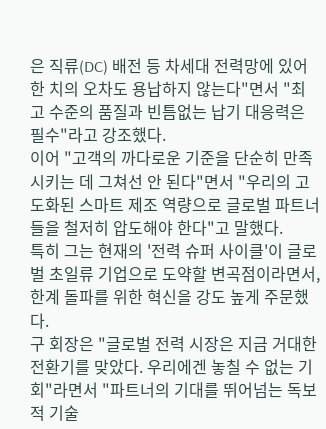은 직류(DC) 배전 등 차세대 전력망에 있어 한 치의 오차도 용납하지 않는다"면서 "최고 수준의 품질과 빈틈없는 납기 대응력은 필수"라고 강조했다.
이어 "고객의 까다로운 기준을 단순히 만족시키는 데 그쳐선 안 된다"면서 "우리의 고도화된 스마트 제조 역량으로 글로벌 파트너들을 철저히 압도해야 한다"고 말했다.
특히 그는 현재의 '전력 슈퍼 사이클'이 글로벌 초일류 기업으로 도약할 변곡점이라면서, 한계 돌파를 위한 혁신을 강도 높게 주문했다.
구 회장은 "글로벌 전력 시장은 지금 거대한 전환기를 맞았다. 우리에겐 놓칠 수 없는 기회"라면서 "파트너의 기대를 뛰어넘는 독보적 기술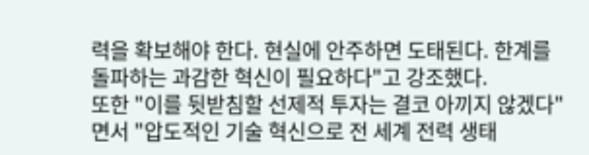력을 확보해야 한다. 현실에 안주하면 도태된다. 한계를 돌파하는 과감한 혁신이 필요하다"고 강조했다.
또한 "이를 뒷받침할 선제적 투자는 결코 아끼지 않겠다"면서 "압도적인 기술 혁신으로 전 세계 전력 생태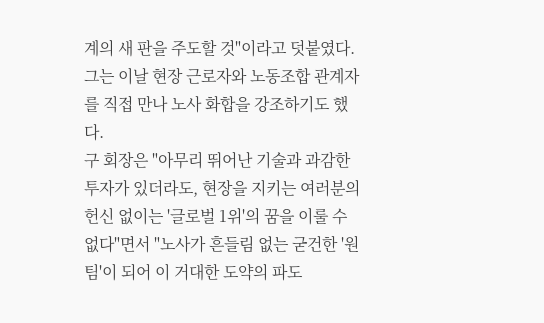계의 새 판을 주도할 것"이라고 덧붙였다.
그는 이날 현장 근로자와 노동조합 관계자를 직접 만나 노사 화합을 강조하기도 했다.
구 회장은 "아무리 뛰어난 기술과 과감한 투자가 있더라도, 현장을 지키는 여러분의 헌신 없이는 '글로벌 1위'의 꿈을 이룰 수 없다"면서 "노사가 흔들림 없는 굳건한 '원 팀'이 되어 이 거대한 도약의 파도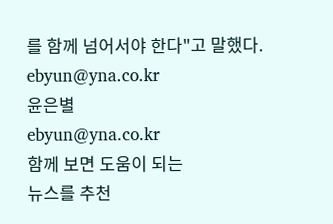를 함께 넘어서야 한다"고 말했다.
ebyun@yna.co.kr
윤은별
ebyun@yna.co.kr
함께 보면 도움이 되는
뉴스를 추천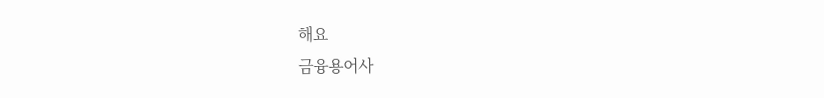해요
금융용어사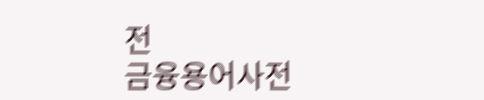전
금융용어사전